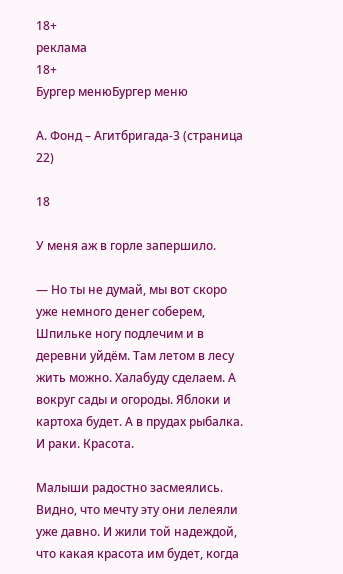18+
реклама
18+
Бургер менюБургер меню

А. Фонд – Агитбригада-3 (страница 22)

18

У меня аж в горле запершило.

— Но ты не думай, мы вот скоро уже немного денег соберем, Шпильке ногу подлечим и в деревни уйдём. Там летом в лесу жить можно. Халабуду сделаем. А вокруг сады и огороды. Яблоки и картоха будет. А в прудах рыбалка. И раки. Красота.

Малыши радостно засмеялись. Видно, что мечту эту они лелеяли уже давно. И жили той надеждой, что какая красота им будет, когда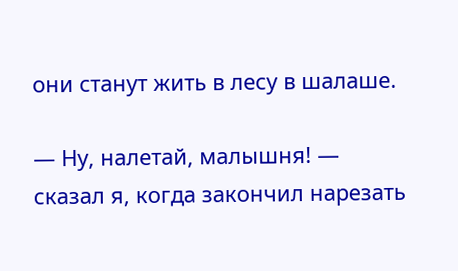они станут жить в лесу в шалаше.

— Ну, налетай, малышня! — сказал я, когда закончил нарезать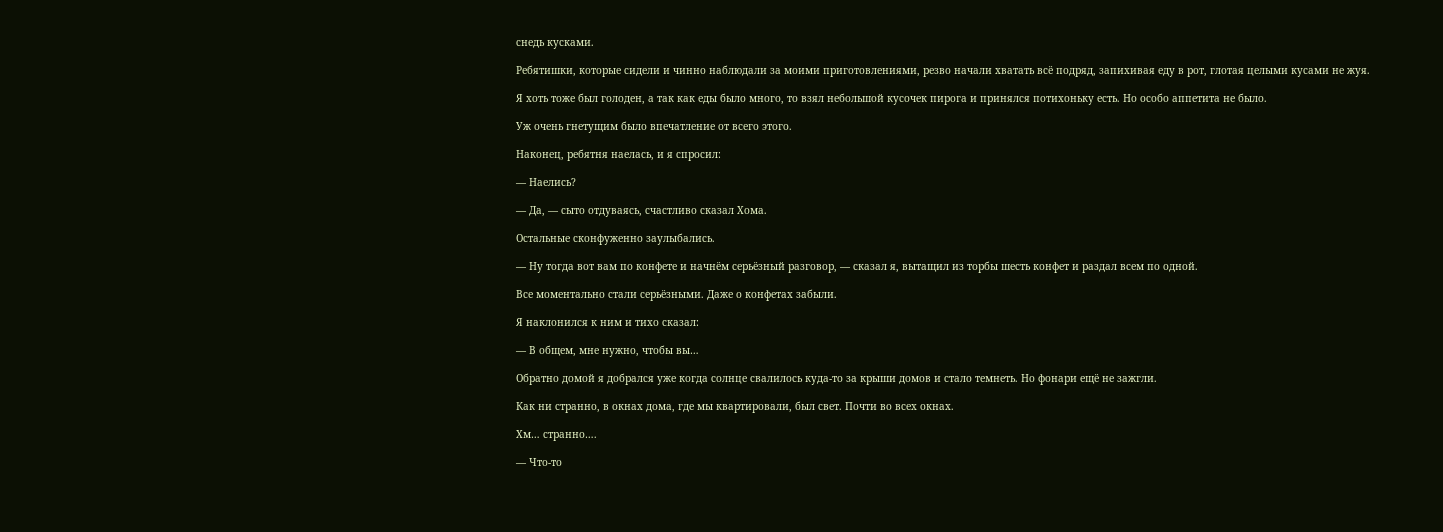снедь кусками.

Ребятишки, которые сидели и чинно наблюдали за моими приготовлениями, резво начали хватать всё подряд, запихивая еду в рот, глотая целыми кусами не жуя.

Я хоть тоже был голоден, а так как еды было много, то взял небольшой кусочек пирога и принялся потихоньку есть. Но особо аппетита не было.

Уж очень гнетущим было впечатление от всего этого.

Наконец, ребятня наелась, и я спросил:

— Наелись?

— Да, — сыто отдуваясь, счастливо сказал Хома.

Остальные сконфуженно заулыбались.

— Ну тогда вот вам по конфете и начнём серьёзный разговор, — сказал я, вытащил из торбы шесть конфет и раздал всем по одной.

Все моментально стали серьёзными. Даже о конфетах забыли.

Я наклонился к ним и тихо сказал:

— В общем, мне нужно, чтобы вы…

Обратно домой я добрался уже когда солнце свалилось куда-то за крыши домов и стало темнеть. Но фонари ещё не зажгли.

Как ни странно, в окнах дома, где мы квартировали, был свет. Почти во всех окнах.

Хм… странно….

— Что-то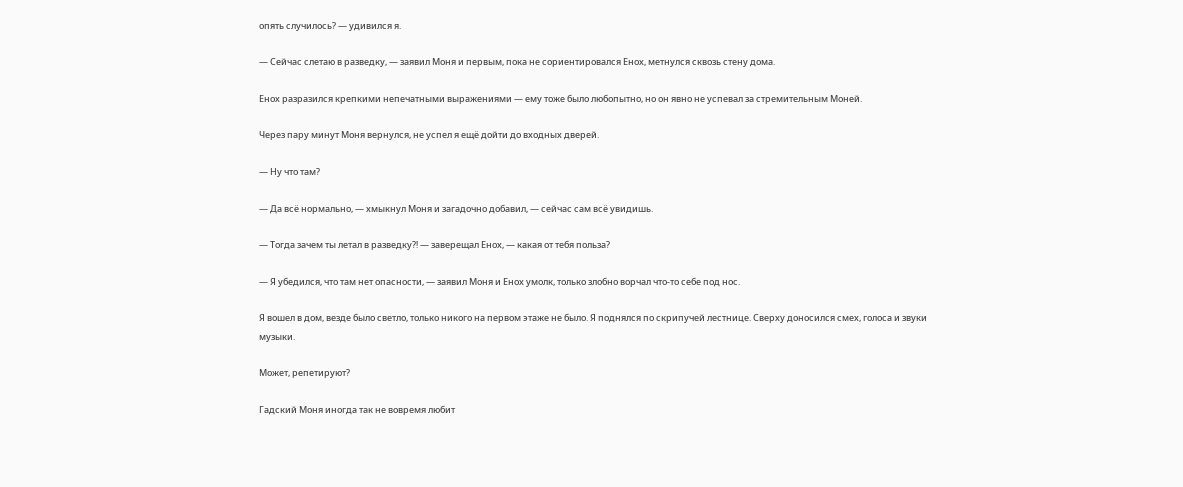опять случилось? — удивился я.

— Сейчас слетаю в разведку, — заявил Моня и первым, пока не сориентировался Енох, метнулся сквозь стену дома.

Енох разразился крепкими непечатными выражениями — ему тоже было любопытно, но он явно не успевал за стремительным Моней.

Через пару минут Моня вернулся, не успел я ещё дойти до входных дверей.

— Ну что там?

— Да всё нормально, — хмыкнул Моня и загадочно добавил, — сейчас сам всё увидишь.

— Тогда зачем ты летал в разведку⁈ — заверещал Енох, — какая от тебя польза?

— Я убедился, что там нет опасности, — заявил Моня и Енох умолк, только злобно ворчал что-то себе под нос.

Я вошел в дом, везде было светло, только никого на первом этаже не было. Я поднялся по скрипучей лестнице. Сверху доносился смех, голоса и звуки музыки.

Может, репетируют?

Гадский Моня иногда так не вовремя любит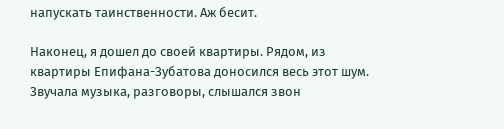напускать таинственности. Аж бесит.

Наконец, я дошел до своей квартиры. Рядом, из квартиры Епифана-Зубатова доносился весь этот шум. Звучала музыка, разговоры, слышался звон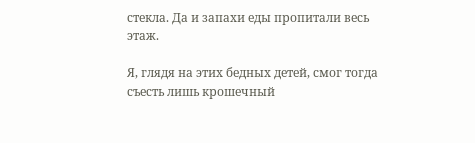стекла. Да и запахи еды пропитали весь этаж.

Я, глядя на этих бедных детей, смог тогда съесть лишь крошечный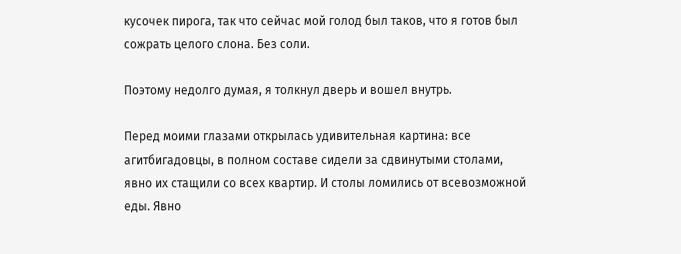кусочек пирога, так что сейчас мой голод был таков, что я готов был сожрать целого слона. Без соли.

Поэтому недолго думая, я толкнул дверь и вошел внутрь.

Перед моими глазами открылась удивительная картина: все агитбигадовцы, в полном составе сидели за сдвинутыми столами, явно их стащили со всех квартир. И столы ломились от всевозможной еды. Явно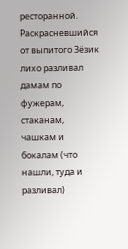ресторанной. Раскрасневшийся от выпитого Зёзик лихо разливал дамам по фужерам, стаканам, чашкам и бокалам (что нашли, туда и разливал)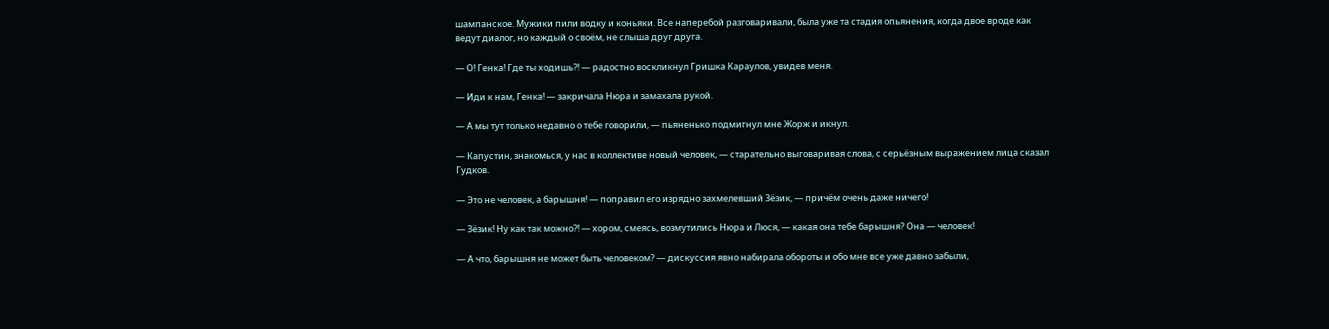шампанское. Мужики пили водку и коньяки. Все наперебой разговаривали, была уже та стадия опьянения, когда двое вроде как ведут диалог, но каждый о своём, не слыша друг друга.

— О! Генка! Где ты ходишь⁈ — радостно воскликнул Гришка Караулов, увидев меня.

— Иди к нам, Генка! — закричала Нюра и замахала рукой.

— А мы тут только недавно о тебе говорили, — пьяненько подмигнул мне Жорж и икнул.

— Капустин, знакомься, у нас в коллективе новый человек, — старательно выговаривая слова, с серьёзным выражением лица сказал Гудков.

— Это не человек, а барышня! — поправил его изрядно захмелевший Зёзик, — причём очень даже ничего!

— Зёзик! Ну как так можно⁈ — хором, смеясь, возмутились Нюра и Люся, — какая она тебе барышня? Она — человек!

— А что, барышня не может быть человеком? — дискуссия явно набирала обороты и обо мне все уже давно забыли,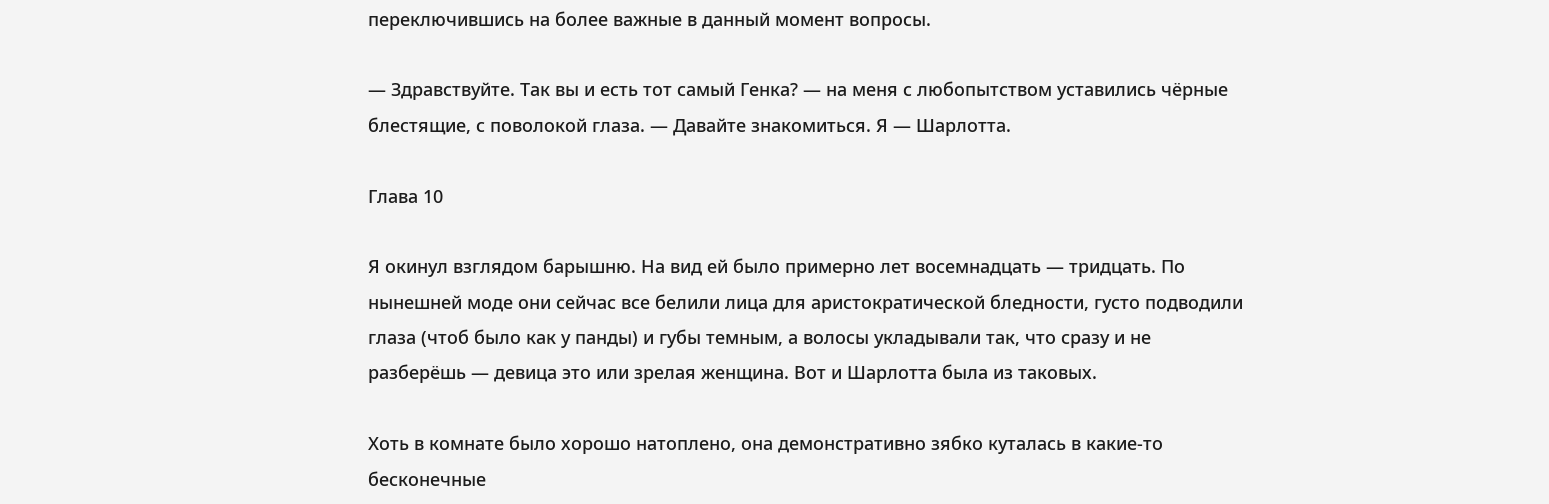переключившись на более важные в данный момент вопросы.

— Здравствуйте. Так вы и есть тот самый Генка? — на меня с любопытством уставились чёрные блестящие, с поволокой глаза. — Давайте знакомиться. Я — Шарлотта.

Глава 10

Я окинул взглядом барышню. На вид ей было примерно лет восемнадцать — тридцать. По нынешней моде они сейчас все белили лица для аристократической бледности, густо подводили глаза (чтоб было как у панды) и губы темным, а волосы укладывали так, что сразу и не разберёшь — девица это или зрелая женщина. Вот и Шарлотта была из таковых.

Хоть в комнате было хорошо натоплено, она демонстративно зябко куталась в какие-то бесконечные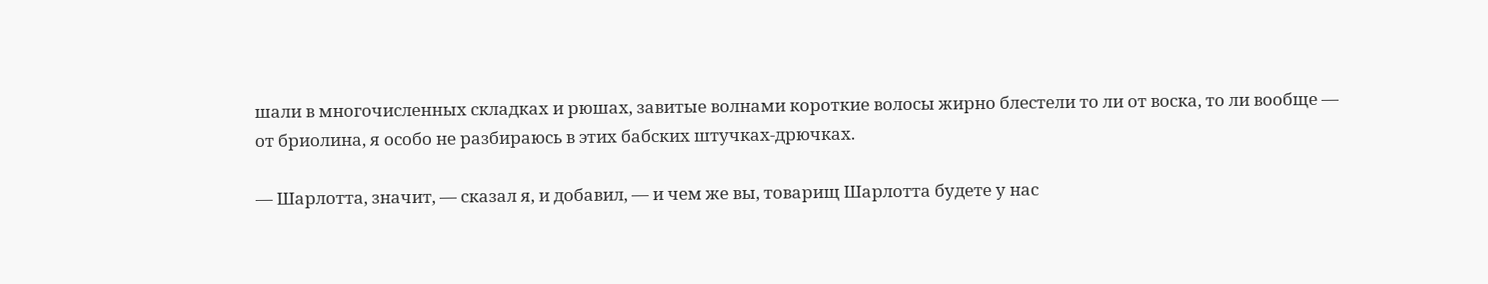шали в многочисленных складках и рюшах, завитые волнами короткие волосы жирно блестели то ли от воска, то ли вообще — от бриолина, я особо не разбираюсь в этих бабских штучках-дрючках.

— Шарлотта, значит, — сказал я, и добавил, — и чем же вы, товарищ Шарлотта будете у нас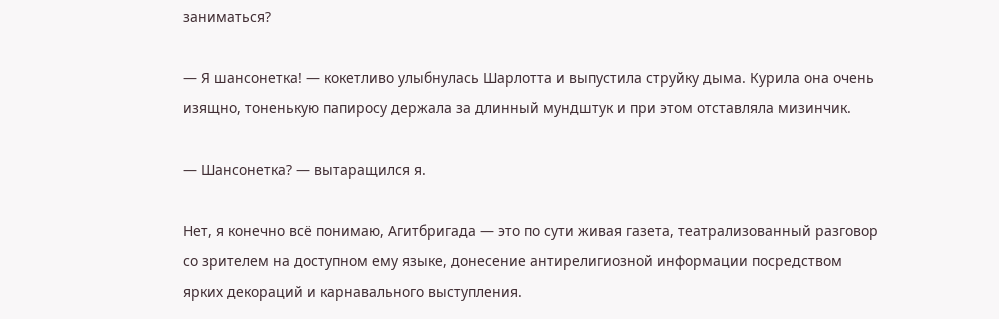заниматься?

— Я шансонетка! — кокетливо улыбнулась Шарлотта и выпустила струйку дыма. Курила она очень изящно, тоненькую папиросу держала за длинный мундштук и при этом отставляла мизинчик.

— Шансонетка? — вытаращился я.

Нет, я конечно всё понимаю, Агитбригада — это по сути живая газета, театрализованный разговор со зрителем на доступном ему языке, донесение антирелигиозной информации посредством ярких декораций и карнавального выступления.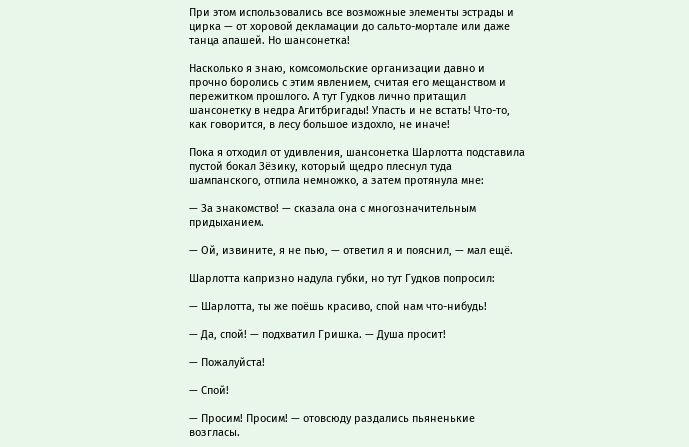При этом использовались все возможные элементы эстрады и цирка — от хоровой декламации до сальто-мортале или даже танца апашей. Но шансонетка!

Насколько я знаю, комсомольские организации давно и прочно боролись с этим явлением, считая его мещанством и пережитком прошлого. А тут Гудков лично притащил шансонетку в недра Агитбригады! Упасть и не встать! Что-то, как говорится, в лесу большое издохло, не иначе!

Пока я отходил от удивления, шансонетка Шарлотта подставила пустой бокал Зёзику, который щедро плеснул туда шампанского, отпила немножко, а затем протянула мне:

— За знакомство! — сказала она с многозначительным придыханием.

— Ой, извините, я не пью, — ответил я и пояснил, — мал ещё.

Шарлотта капризно надула губки, но тут Гудков попросил:

— Шарлотта, ты же поёшь красиво, спой нам что-нибудь!

— Да, спой! — подхватил Гришка. — Душа просит!

— Пожалуйста!

— Спой!

— Просим! Просим! — отовсюду раздались пьяненькие возгласы.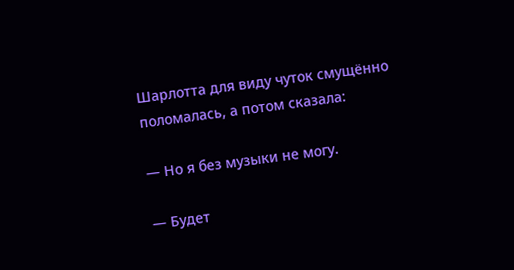Шарлотта для виду чуток смущённо поломалась, а потом сказала:

— Но я без музыки не могу.

— Будет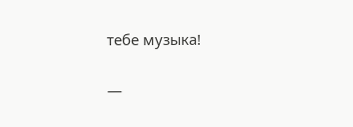тебе музыка!

—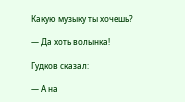Какую музыку ты хочешь?

— Да хоть волынка!

Гудков сказал:

— А на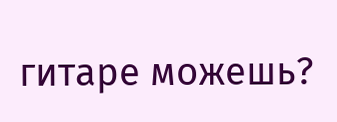гитаре можешь?